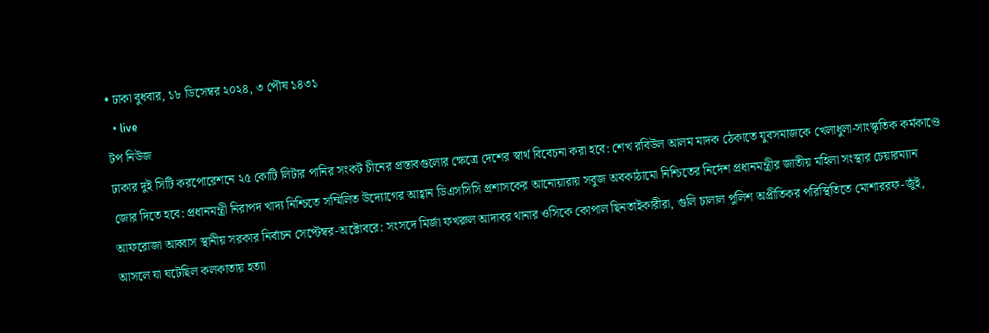• ঢাকা বুধবার, ১৮ ডিসেম্বর ২০২৪, ৩ পৌষ ১৪৩১
  • live
টপ নিউজ
ঢাকার দুই সিটি করপোরেশনে ২৫ কোটি লিটার পানির সংকট চীনের প্রস্তাবগুলোর ক্ষেত্রে দেশের স্বার্থ বিবেচনা করা হবে: শেখ রবিউল আলম মাদক ঠেকাতে যুবসমাজকে খেলাধুলা-সাংস্কৃতিক কর্মকাণ্ডে জোর দিতে হবে: প্রধানমন্ত্রী নিরাপদ খাদ্য নিশ্চিতে সম্মিলিত উদ্যোগের আহ্বান ডিএসসিসি প্রশাসকের আনোয়ারায় সবুজ অবকাঠামো নিশ্চিতের নির্দেশ প্রধানমন্ত্রীর জাতীয় মহিলা সংস্থার চেয়ারম্যান আফরোজা আব্বাস স্থানীয় সরকার নির্বাচন সেপ্টেম্বর-অক্টোবরে: সংসদে মির্জা ফখরুল আদাবর থানার ওসিকে কোপাল ছিনতাইকারীরা, গুলি চালাল পুলিশ অপ্রীতিকর পরিস্থিতিতে মোশাররফ-জুঁই, আসলে যা ঘটেছিল কলকাতায় হত্যা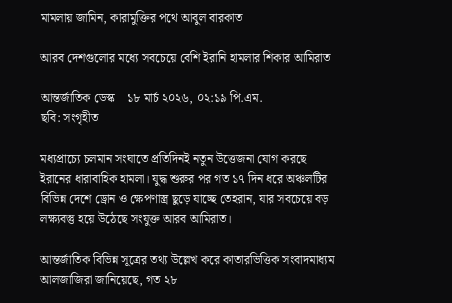মামলায় জামিন, কারামুক্তির পথে আবুল বারকাত

আরব দেশগুলোর মধ্যে সবচেয়ে বেশি ইরানি হামলার শিকার আমিরাত

আন্তর্জাতিক ডেস্ক    ১৮ মার্চ ২০২৬, ০২:১৯ পি.এম.
ছবি: সংগৃহীত

মধ্যপ্রাচ্যে চলমান সংঘাতে প্রতিদিনই নতুন উত্তেজনা যোগ করছে ইরানের ধারাবাহিক হামলা। যুদ্ধ শুরুর পর গত ১৭ দিন ধরে অঞ্চলটির বিভিন্ন দেশে ড্রোন ও ক্ষেপণাস্ত্র ছুড়ে যাচ্ছে তেহরান, যার সবচেয়ে বড় লক্ষ্যবস্তু হয়ে উঠেছে সংযুক্ত আরব আমিরাত।

আন্তর্জাতিক বিভিন্ন সূত্রের তথ্য উল্লেখ করে কাতারভিত্তিক সংবাদমাধ্যম আলজাজিরা জানিয়েছে, গত ২৮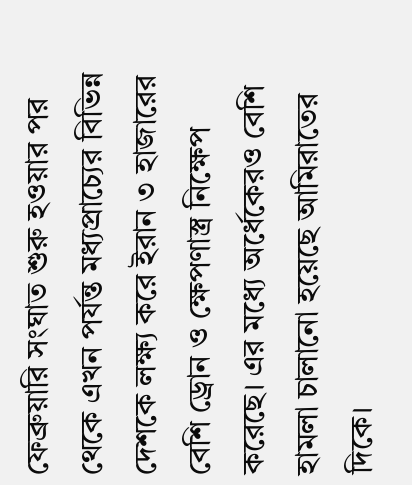ফেব্রুয়ারি সংঘাত শুরু হওয়ার পর থেকে এখন পর্যন্ত মধ্যপ্রাচ্যের বিভিন্ন দেশকে লক্ষ্য করে ইরান ৩ হাজারের বেশি ড্রোন ও ক্ষেপণাস্ত্র নিক্ষেপ করেছে। এর মধ্যে অর্ধেকেরও বেশি হামলা চালানো হয়েছে আমিরাতের দিকে।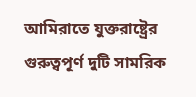আমিরাতে যুক্তরাষ্ট্রের গুরুত্বপূর্ণ দুটি সামরিক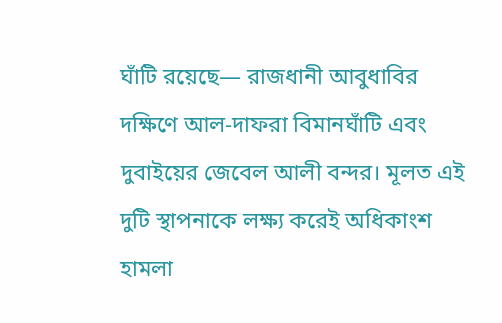ঘাঁটি রয়েছে— রাজধানী আবুধাবির দক্ষিণে আল-দাফরা বিমানঘাঁটি এবং দুবাইয়ের জেবেল আলী বন্দর। মূলত এই দুটি স্থাপনাকে লক্ষ্য করেই অধিকাংশ হামলা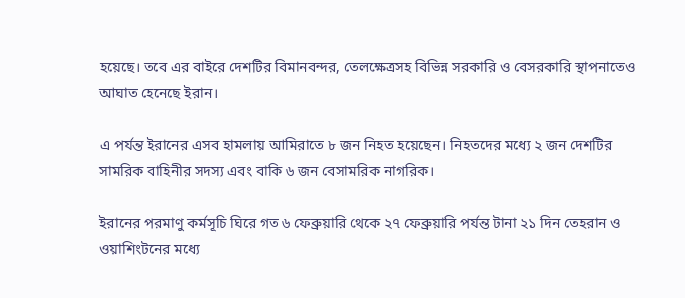হয়েছে। তবে এর বাইরে দেশটির বিমানবন্দর, তেলক্ষেত্রসহ বিভিন্ন সরকারি ও বেসরকারি স্থাপনাতেও আঘাত হেনেছে ইরান।

এ পর্যন্ত ইরানের এসব হামলায় আমিরাতে ৮ জন নিহত হয়েছেন। নিহতদের মধ্যে ২ জন দেশটির সামরিক বাহিনীর সদস্য এবং বাকি ৬ জন বেসামরিক নাগরিক।

ইরানের পরমাণু কর্মসূচি ঘিরে গত ৬ ফেব্রুয়ারি থেকে ২৭ ফেব্রুয়ারি পর্যন্ত টানা ২১ দিন তেহরান ও ওয়াশিংটনের মধ্যে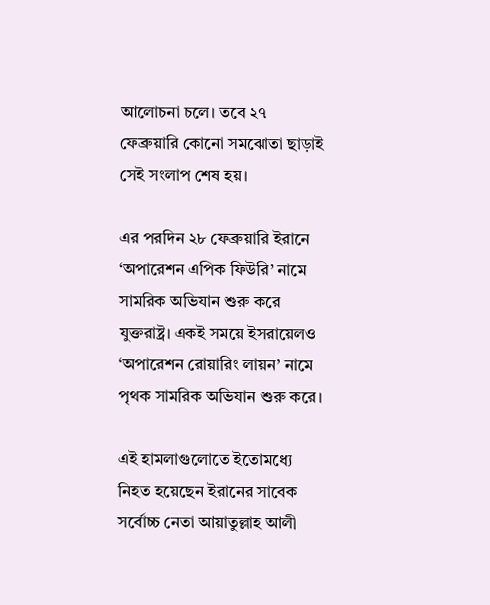আলোচনা চলে। তবে ২৭ ফেব্রুয়ারি কোনো সমঝোতা ছাড়াই সেই সংলাপ শেষ হয়।

এর পরদিন ২৮ ফেব্রুয়ারি ইরানে ‘অপারেশন এপিক ফিউরি’ নামে সামরিক অভিযান শুরু করে যুক্তরাষ্ট্র। একই সময়ে ইসরায়েলও ‘অপারেশন রোয়ারিং লায়ন’ নামে পৃথক সামরিক অভিযান শুরু করে।

এই হামলাগুলোতে ইতোমধ্যে নিহত হয়েছেন ইরানের সাবেক সর্বোচ্চ নেতা আয়াতুল্লাহ আলী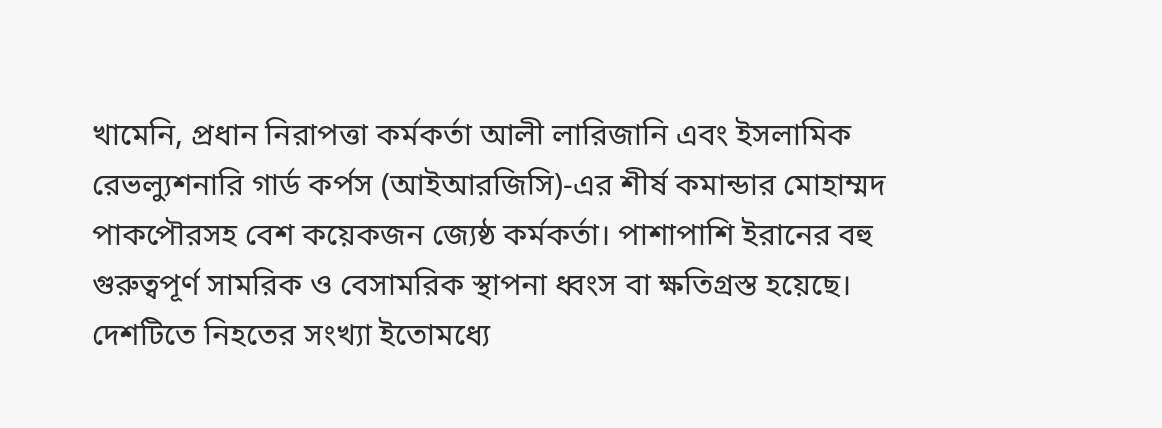খামেনি, প্রধান নিরাপত্তা কর্মকর্তা আলী লারিজানি এবং ইসলামিক রেভল্যুশনারি গার্ড কর্পস (আইআরজিসি)-এর শীর্ষ কমান্ডার মোহাম্মদ পাকপৌরসহ বেশ কয়েকজন জ্যেষ্ঠ কর্মকর্তা। পাশাপাশি ইরানের বহু গুরুত্বপূর্ণ সামরিক ও বেসামরিক স্থাপনা ধ্বংস বা ক্ষতিগ্রস্ত হয়েছে। দেশটিতে নিহতের সংখ্যা ইতোমধ্যে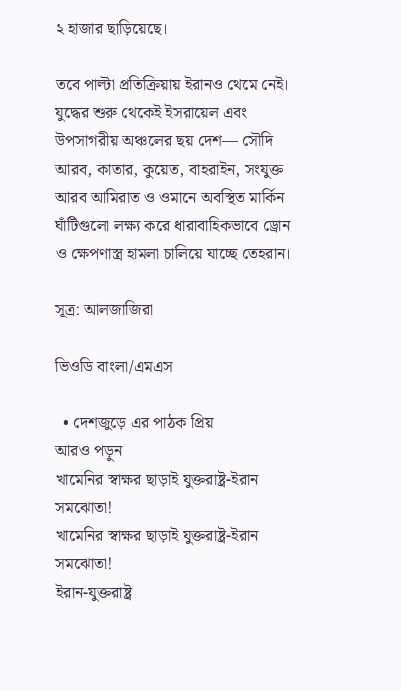২ হাজার ছাড়িয়েছে।

তবে পাল্টা প্রতিক্রিয়ায় ইরানও থেমে নেই। যুদ্ধের শুরু থেকেই ইসরায়েল এবং উপসাগরীয় অঞ্চলের ছয় দেশ— সৌদি আরব, কাতার, কুয়েত, বাহরাইন, সংযুক্ত আরব আমিরাত ও ওমানে অবস্থিত মার্কিন ঘাঁটিগুলো লক্ষ্য করে ধারাবাহিকভাবে ড্রোন ও ক্ষেপণাস্ত্র হামলা চালিয়ে যাচ্ছে তেহরান।

সূত্র: আলজাজিরা

ভিওডি বাংলা/এমএস

  • দেশজুড়ে এর পাঠক প্রিয়
আরও পড়ুন
খামেনির স্বাক্ষর ছাড়াই যুক্তরাষ্ট্র-ইরান সমঝোতা!
খামেনির স্বাক্ষর ছাড়াই যুক্তরাষ্ট্র-ইরান সমঝোতা!
ইরান-যুক্তরাষ্ট্র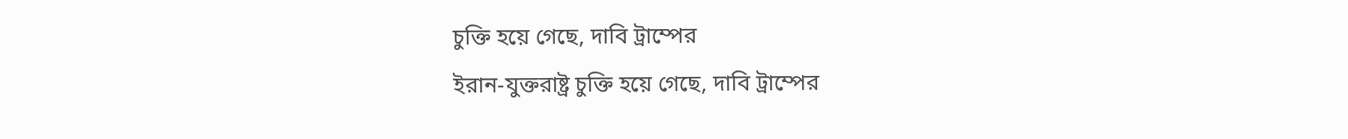চুক্তি হয়ে গেছে, দাবি ট্রাম্পের
ইরান-যুক্তরাষ্ট্র চুক্তি হয়ে গেছে, দাবি ট্রাম্পের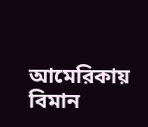আমেরিকায় বিমান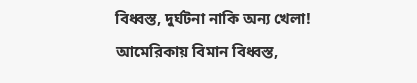বিধ্বস্ত, দুর্ঘটনা নাকি অন্য খেলা!
আমেরিকায় বিমান বিধ্বস্ত,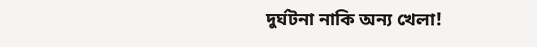দুর্ঘটনা নাকি অন্য খেলা!